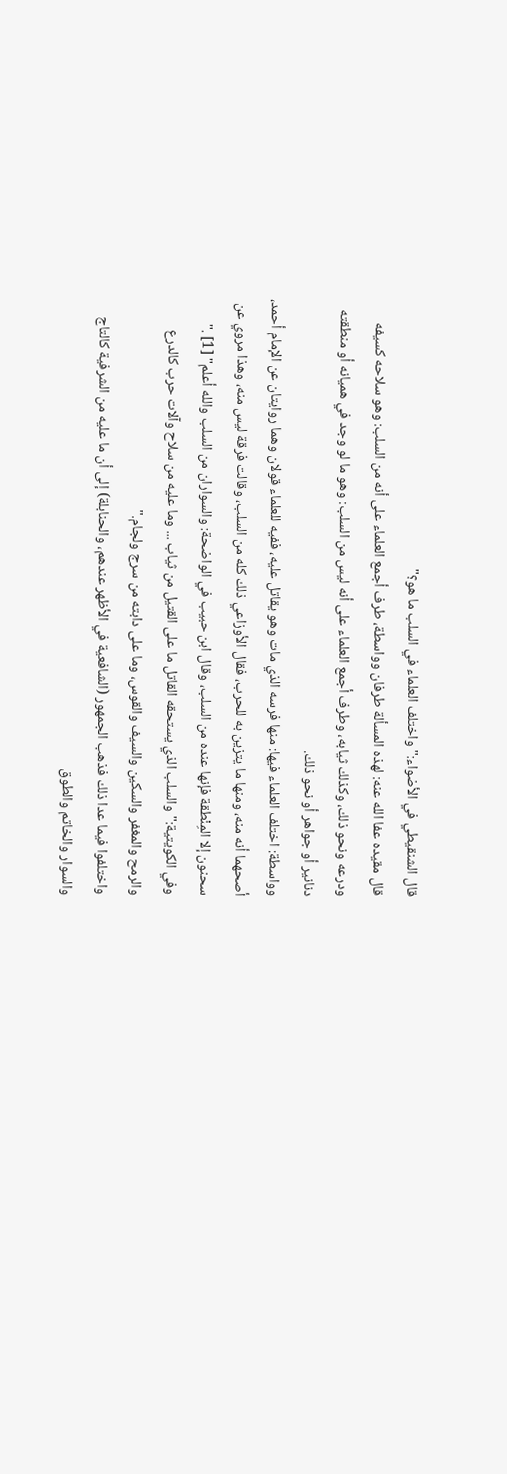قال الشنقيطي في الأضواء:"واختلف العلماء في السلب ما هو؟"
قال مقيده عفا الله عنه: لهذه المسألة طرفان وواسطة، طرف أجمع العلماء على أنه من السلب: وهو سلاحه كسيفه ودرعه ونحو ذلك، وكذلك ثيابه، وطرف أجمع العلماء على أنه ليس من السلب: وهو ما لو وجد في هميانه أو منطقته دنانير أو جواهر أو نحو ذلك.
وواسطة: اختلف العلماء فيها: منها فرسه الذي مات وهو يقاتل عليه، ففيه للعلماء قولان وهما روايتان عن الإمام أحمد، أصحهما أنه منه، ومنها ما يتزين به للحرب، فقال الأوزاعي ذلك كله من السلب، وقالت فرقة ليس منه، وهذا مروي عن سحنون إلا المِنْطقة فإنها عنده من السلب، وقال ابن حبيب في الواضحة: والسواران من السلب والله أعلم" [1] ."
وفي الكويتية:"والسلب الذي يستحقه القاتل ما على القتيل من ثياب ... وما عليه من سلاح وآلات حرب كالدرع والرمح والمغفر والسكين والسيف والقوس، وما على دابته من سرج ولجام."
واختلفوا فيما عدا ذلك فذهب الجمهور (الشافعية في الأظهر عندهم، والحنابلة) إلى أن ما عليه من الشرفية كالتاج والسوار والخاتم والطوق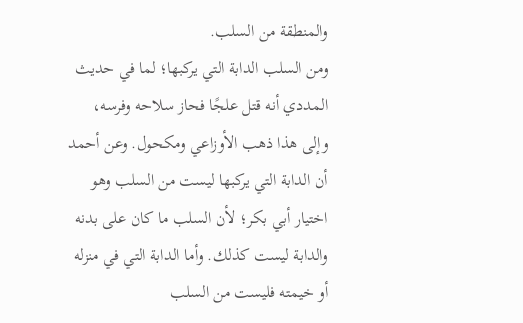والمنطقة من السلب.
ومن السلب الدابة التي يركبها؛ لما في حديث المددي أنه قتل علجًا فحاز سلاحه وفرسه، وإلى هذا ذهب الأوزاعي ومكحول. وعن أحمد أن الدابة التي يركبها ليست من السلب وهو اختيار أبي بكر؛ لأن السلب ما كان على بدنه والدابة ليست كذلك. وأما الدابة التي في منزله أو خيمته فليست من السلب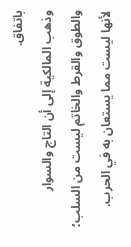باتفاق.
وذهب المالكية إلى أن التاج والسوار والطوق والقرط والخاتم ليست من السلب؛ لأنها ليست مما يستعان به في الحرب.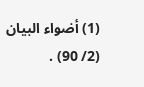(1) أضواء البيان (2/ 90) .